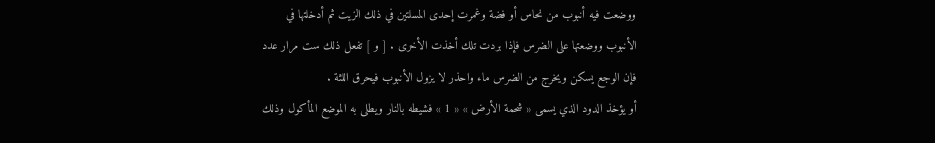ووضعت فيه أنبوب من نحاس أو فضة وغمرت إحدى المسلتين في ذلك الزيت ثم أدخلتها في الأنبوب ووضعتها على الضرس فإذا بردت تلك أخذت الأخرى . [ و ] تفعل ذلك ست مرار عدد فإن الوجع يسكن ويخرج من الضرس ماء واحذر لا يزول الأنبوب فيحرق اللثة .
أو يؤخذ الدود الذي يسمى « شحمة الأرض » « 1 » فشيطه بالنار ويطلى به الموضع المأكول وذلك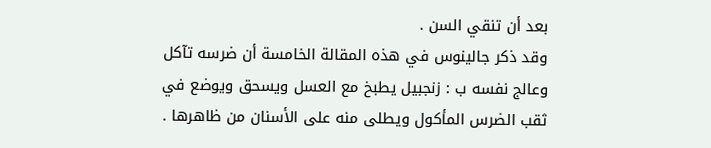بعد أن تنقي السن .
وقد ذكر جالينوس في هذه المقالة الخامسة أن ضرسه تآكل وعالج نفسه ب : زنجبيل يطبخ مع العسل ويسحق ويوضع في ثقب الضرس المأكول ويطلى منه على الأسنان من ظاهرها .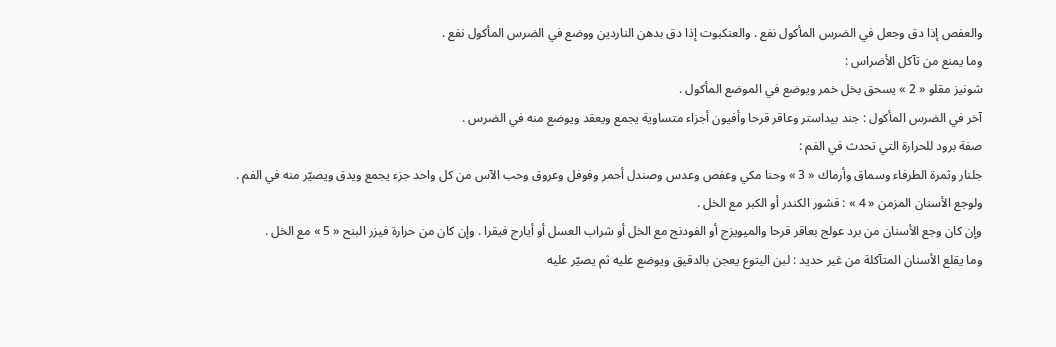والعفص إذا دق وجعل في الضرس المأكول نفع . والعنكبوت إذا دق بدهن الناردين ووضع في الضرس المأكول نفع .
وما يمنع من تآكل الأضراس :
شونيز مقلو « 2 » يسحق بخل خمر ويوضع في الموضع المأكول .
آخر في الضرس المأكول : جند بيداستر وعاقر قرحا وأفيون أجزاء متساوية يجمع ويعقد ويوضع منه في الضرس .
صفة برود للحرارة التي تحدث في الفم :
جلنار وثمرة الطرفاء وسماق وأرماك « 3 » وحنا مكي وعفص وعدس وصندل أحمر وفوفل وعروق وحب الآس من كل واحد جزء يجمع ويدق ويصيّر منه في الفم .
ولوجع الأسنان المزمن « 4 » : قشور الكندر أو الكبر مع الخل .
وإن كان وجع الأسنان من برد عولج بعاقر قرحا والميويزج أو الفودنج مع الخل أو شراب العسل أو أيارج فيقرا . وإن كان من حرارة فيزر البنح « 5 » مع الخل .
وما يقلع الأسنان المتآكلة من غير حديد : لبن اليتوع يعجن بالدقيق ويوضع عليه ثم يصيّر عليه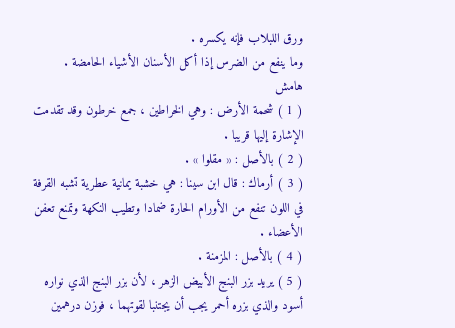ورق اللبلاب فإنه يكسره .
وما ينفع من الضرس إذا أكل الأسنان الأشياء الحامضة .
هامش
( 1 ) شحمة الأرض : وهي الخراطين ، جمع خرطون وقد تقدمت الإشارة إليها قريبا .
( 2 ) بالأصل : « مقلوا » .
( 3 ) أرماك : قال ابن سينا : هي خشبة يمانية عطرية تشبه القرفة في اللون تنفع من الأورام الحارة ضمادا وتطيب النكهة وتمنع تعفن الأعضاء .
( 4 ) بالأصل : المزمنة .
( 5 ) يريد بزر البنج الأبيض الزهر ، لأن بزر البنج الذي نواره أسود والذي بزره أحمر يجب أن يجتنبا لقوتهما ، فوزن درهمين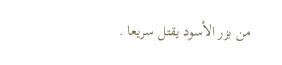من بزر الأسود يقتل سريعا .